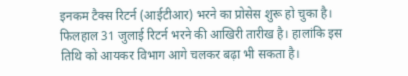इनकम टैक्स रिटर्न (आईटीआर) भरने का प्रोसेस शुरू हो चुका है। फिलहाल 31 जुलाई रिटर्न भरने की आखिरी तारीख है। हालांकि इस तिथि को आयकर विभाग आगे चलकर बढ़ा भी सकता है।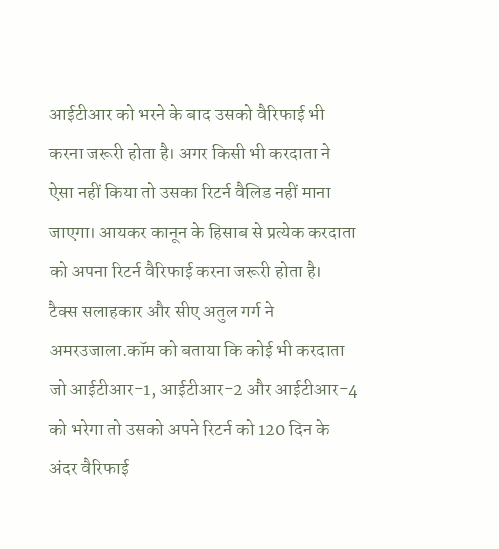आईटीआर को भरने के बाद उसको वैरिफाई भी करना जरूरी होता है। अगर किसी भी करदाता ने ऐसा नहीं किया तो उसका रिटर्न वैलिड नहीं माना जाएगा। आयकर कानून के हिसाब से प्रत्येक करदाता को अपना रिटर्न वैरिफाई करना जरूरी होता है।
टैक्स सलाहकार और सीए अतुल गर्ग ने अमरउजाला.कॉम को बताया कि कोई भी करदाता जो आईटीआर-1, आईटीआर-2 और आईटीआर-4 को भरेगा तो उसको अपने रिटर्न को 120 दिन के अंदर वैरिफाई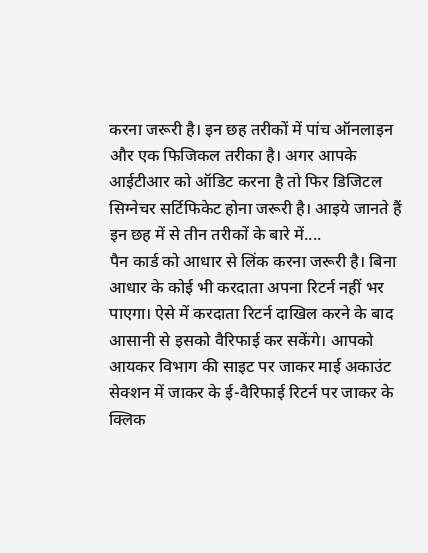करना जरूरी है। इन छह तरीकों में पांच ऑनलाइन और एक फिजिकल तरीका है। अगर आपके आईटीआर को ऑडिट करना है तो फिर डिजिटल सिग्नेचर सर्टिफिकेट होना जरूरी है। आइये जानते हैं इन छह में से तीन तरीकों के बारे में....
पैन कार्ड को आधार से लिंक करना जरूरी है। बिना आधार के कोई भी करदाता अपना रिटर्न नहीं भर पाएगा। ऐसे में करदाता रिटर्न दाखिल करने के बाद आसानी से इसको वैरिफाई कर सकेंगे। आपको आयकर विभाग की साइट पर जाकर माई अकाउंट सेक्शन में जाकर के ई-वैरिफाई रिटर्न पर जाकर के क्लिक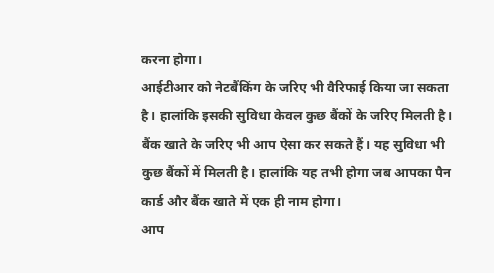करना होगा।
आईटीआर को नेटबैंकिंग के जरिए भी वैरिफाई किया जा सकता है। हालांकि इसकी सुविधा केवल कुछ बैंकों के जरिए मिलती है।
बैंक खाते के जरिए भी आप ऐसा कर सकते हैं। यह सुविधा भी कुछ बैंकों में मिलती है। हालांकि यह तभी होगा जब आपका पैन कार्ड और बैंक खाते में एक ही नाम होगा।
आप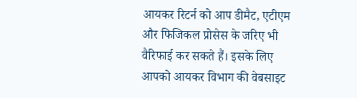आयकर रिटर्न को आप डीमैट, एटीएम और फिजिकल प्रोसेस के जरिए भी वैरिफाई कर सकते हैं। इसके लिए आपको आयकर विभाग की वेबसाइट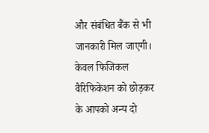और संबंधित बैंक से भी जानकारी मिल जाएगी। केवल फिजिकल वैरिफिकेशन को छोड़कर के आपको अन्य दो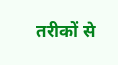तरीकों से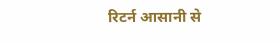रिटर्न आसानी से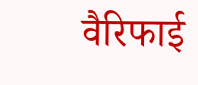वैरिफाई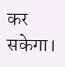कर सकेगा।